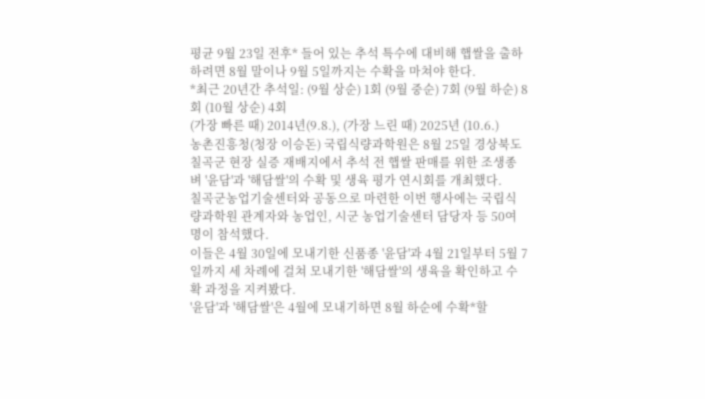평균 9월 23일 전후* 들어 있는 추석 특수에 대비해 햅쌀을 출하하려면 8월 말이나 9월 5일까지는 수확을 마쳐야 한다.
*최근 20년간 추석일: (9월 상순) 1회 (9월 중순) 7회 (9월 하순) 8회 (10월 상순) 4회
(가장 빠른 때) 2014년(9.8.), (가장 느린 때) 2025년 (10.6.)
농촌진흥청(청장 이승돈) 국립식량과학원은 8월 25일 경상북도 칠곡군 현장 실증 재배지에서 추석 전 햅쌀 판매를 위한 조생종 벼 '윤담'과 '해담쌀'의 수확 및 생육 평가 연시회를 개최했다.
칠곡군농업기술센터와 공동으로 마련한 이번 행사에는 국립식량과학원 관계자와 농업인, 시군 농업기술센터 담당자 등 50여 명이 참석했다.
이들은 4월 30일에 모내기한 신품종 '윤담'과 4월 21일부터 5월 7일까지 세 차례에 걸쳐 모내기한 '해담쌀'의 생육을 확인하고 수확 과정을 지켜봤다.
'윤담'과 '해담쌀'은 4월에 모내기하면 8월 하순에 수확*할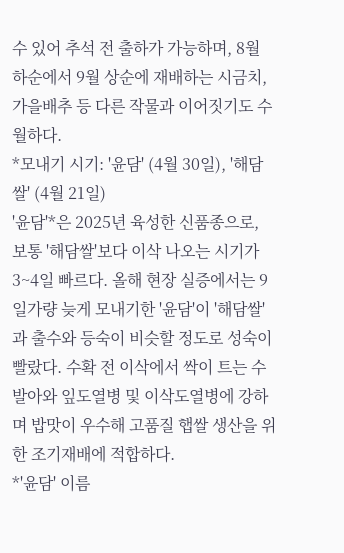수 있어 추석 전 출하가 가능하며, 8월 하순에서 9월 상순에 재배하는 시금치, 가을배추 등 다른 작물과 이어짓기도 수월하다.
*모내기 시기: '윤담' (4월 30일), '해담쌀' (4월 21일)
'윤담'*은 2025년 육성한 신품종으로, 보통 '해담쌀'보다 이삭 나오는 시기가 3~4일 빠르다. 올해 현장 실증에서는 9일가량 늦게 모내기한 '윤담'이 '해담쌀'과 출수와 등숙이 비슷할 정도로 성숙이 빨랐다. 수확 전 이삭에서 싹이 트는 수발아와 잎도열병 및 이삭도열병에 강하며 밥맛이 우수해 고품질 햅쌀 생산을 위한 조기재배에 적합하다.
*'윤담' 이름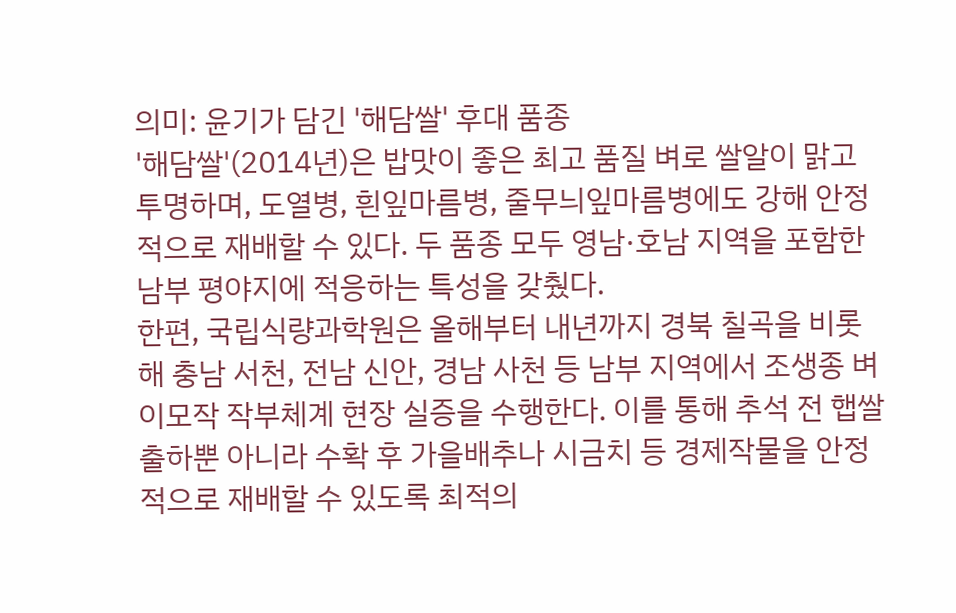의미: 윤기가 담긴 '해담쌀' 후대 품종
'해담쌀'(2014년)은 밥맛이 좋은 최고 품질 벼로 쌀알이 맑고 투명하며, 도열병, 흰잎마름병, 줄무늬잎마름병에도 강해 안정적으로 재배할 수 있다. 두 품종 모두 영남·호남 지역을 포함한 남부 평야지에 적응하는 특성을 갖췄다.
한편, 국립식량과학원은 올해부터 내년까지 경북 칠곡을 비롯해 충남 서천, 전남 신안, 경남 사천 등 남부 지역에서 조생종 벼 이모작 작부체계 현장 실증을 수행한다. 이를 통해 추석 전 햅쌀 출하뿐 아니라 수확 후 가을배추나 시금치 등 경제작물을 안정적으로 재배할 수 있도록 최적의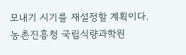모내기 시기를 재설정할 계획이다.
농촌진흥청 국립식량과학원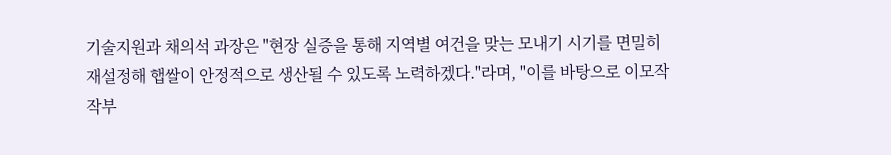기술지원과 채의석 과장은 "현장 실증을 통해 지역별 여건을 맞는 모내기 시기를 면밀히 재설정해 햅쌀이 안정적으로 생산될 수 있도록 노력하겠다."라며, "이를 바탕으로 이모작 작부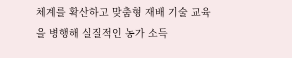체계를 확산하고 맞춤형 재배 기술 교육을 병행해 실질적인 농가 소득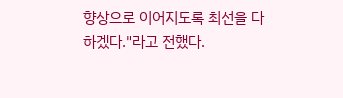향상으로 이어지도록 최선을 다하겠다."라고 전했다.